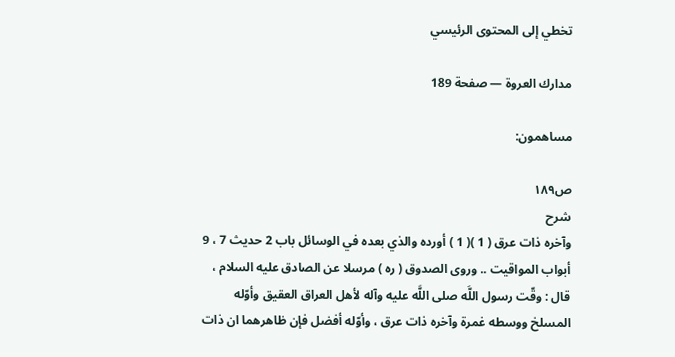تخطي إلى المحتوى الرئيسي

مدارك العروة — صفحة 189

مساهمون:

ص١٨٩
شرح
وآخره ذات عرق ( 1 )( 1 ) أورده والذي بعده في الوسائل باب 2 حديث 7 ، 9 أبواب المواقيت .. وروى الصدوق ( ره ) مرسلا عن الصادق عليه السلام ، قال : وقّت رسول اللَّه صلى اللَّه عليه وآله لأهل العراق العقيق وأوّله المسلخ ووسطه غمرة وآخره ذات عرق ، وأوّله أفضل فإن ظاهرهما ان ذات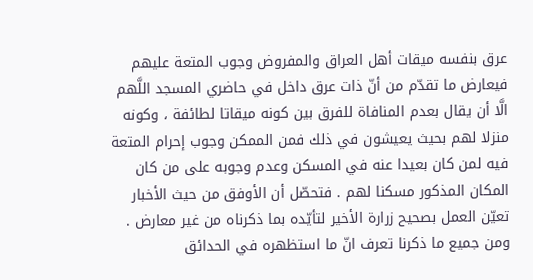عرق بنفسه ميقات أهل العراق والمفروض وجوب المتعة عليهم فيعارض ما تقدّم من أنّ ذات عرق داخل في حاضري المسجد اللَّهم الَّا أن يقال بعدم المنافاة للفرق بين كونه ميقاتا لطائفة ، وكونه منزلا لهم بحيث يعيشون في ذلك فمن الممكن وجوب إحرام المتعة فيه لمن كان بعيدا عنه في المسكن وعدم وجوبه على من كان المكان المذكور مسكنا لهم . فتحصّل أن الأوفق من حيث الأخبار تعيّن العمل بصحيح زرارة الأخير لتأيّده بما ذكرناه من غير معارض . ومن جميع ما ذكرنا تعرف انّ ما استظهره في الحدائق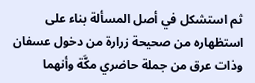ثم استشكل في أصل المسألة بناء على استظهاره من صحيحة زرارة من دخول عسفان وذات عرق من جملة حاضري مكَّة وأنهما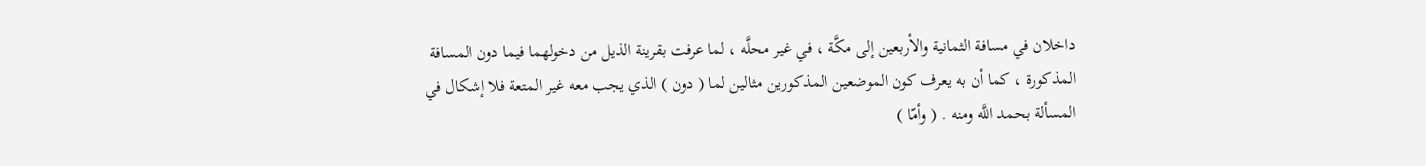داخلان في مسافة الثمانية والأربعين إلى مكَّة ، في غير محلَّه ، لما عرفت بقرينة الذيل من دخولهما فيما دون المسافة المذكورة ، كما أن به يعرف كون الموضعين المذكورين مثالين لما ( دون ) الذي يجب معه غير المتعة فلا إشكال في المسألة بحمد اللَّه ومنه . ( وأمّا )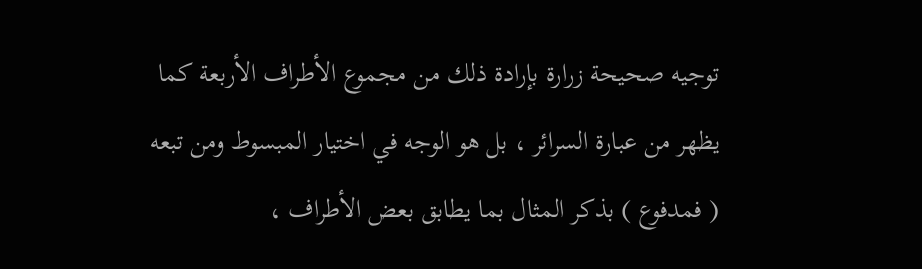توجيه صحيحة زرارة بإرادة ذلك من مجموع الأطراف الأربعة كما يظهر من عبارة السرائر ، بل هو الوجه في اختيار المبسوط ومن تبعه ( فمدفوع ) بذكر المثال بما يطابق بعض الأطراف ،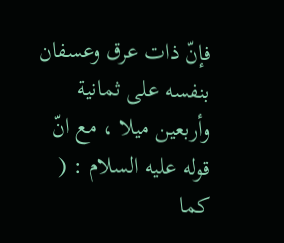فإنّ ذات عرق وعسفان بنفسه على ثمانية وأربعين ميلا ، مع انّ قوله عليه السلام : ( كما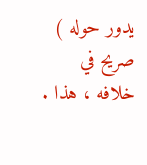يدور حوله ) صريح في خلافه ، هذا .